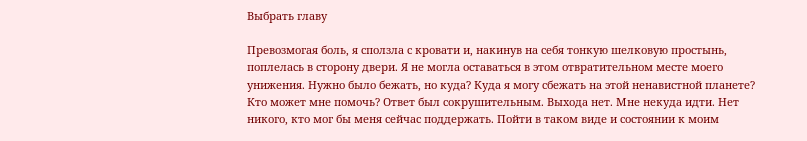Выбрать главу

Превозмогая боль, я сползла с кровати и, накинув на себя тонкую шелковую простынь, поплелась в сторону двери. Я не могла оставаться в этом отвратительном месте моего унижения. Нужно было бежать, но куда? Куда я могу сбежать на этой ненавистной планете? Кто может мне помочь? Ответ был сокрушительным. Выхода нет. Мне некуда идти. Нет никого, кто мог бы меня сейчас поддержать. Пойти в таком виде и состоянии к моим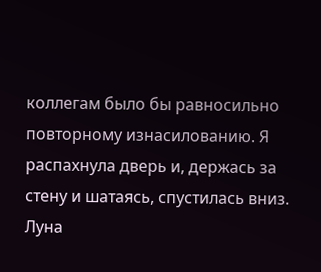коллегам было бы равносильно повторному изнасилованию. Я распахнула дверь и, держась за стену и шатаясь, спустилась вниз. Луна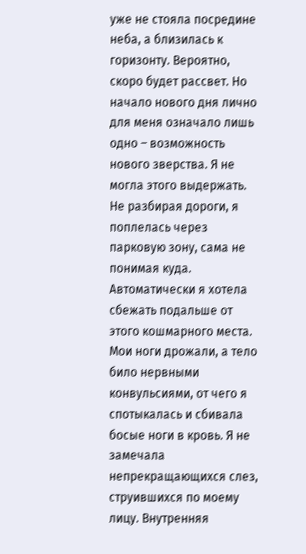уже не стояла посредине неба, а близилась к горизонту. Вероятно, скоро будет рассвет. Но начало нового дня лично для меня означало лишь одно – возможность нового зверства. Я не могла этого выдержать. Не разбирая дороги, я поплелась через парковую зону, сама не понимая куда. Автоматически я хотела сбежать подальше от этого кошмарного места. Мои ноги дрожали, а тело било нервными конвульсиями, от чего я спотыкалась и сбивала босые ноги в кровь. Я не замечала непрекращающихся слез, струившихся по моему лицу. Внутренняя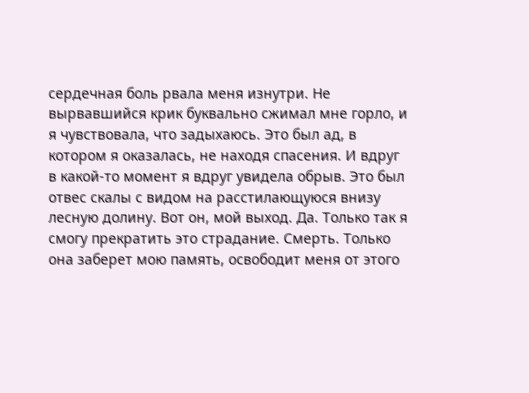сердечная боль рвала меня изнутри. Не вырвавшийся крик буквально сжимал мне горло, и я чувствовала, что задыхаюсь. Это был ад, в котором я оказалась, не находя спасения. И вдруг в какой-то момент я вдруг увидела обрыв. Это был отвес скалы с видом на расстилающуюся внизу лесную долину. Вот он, мой выход. Да. Только так я смогу прекратить это страдание. Смерть. Только она заберет мою память, освободит меня от этого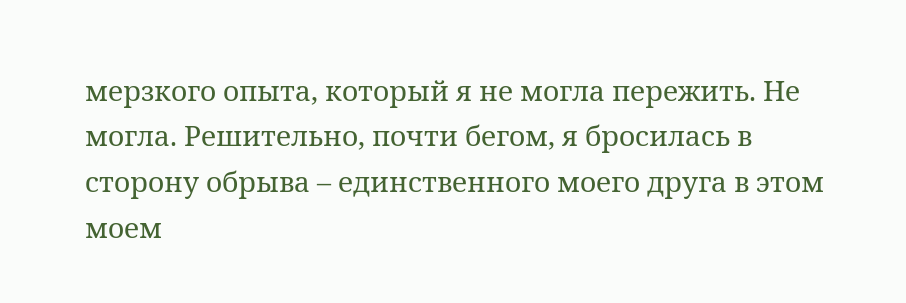мерзкого опыта, который я не могла пережить. Не могла. Решительно, почти бегом, я бросилась в сторону обрыва – единственного моего друга в этом моем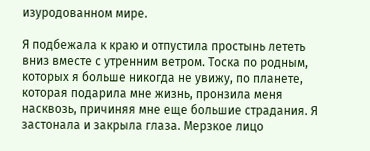изуродованном мире.

Я подбежала к краю и отпустила простынь лететь вниз вместе с утренним ветром. Тоска по родным, которых я больше никогда не увижу, по планете, которая подарила мне жизнь, пронзила меня насквозь, причиняя мне еще большие страдания. Я застонала и закрыла глаза. Мерзкое лицо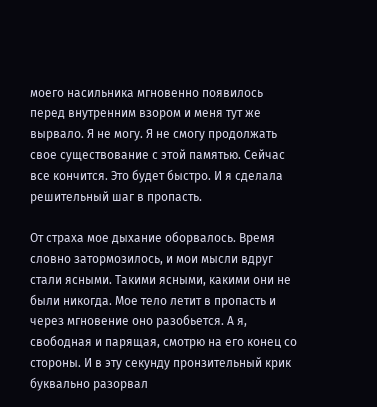моего насильника мгновенно появилось перед внутренним взором и меня тут же вырвало. Я не могу. Я не смогу продолжать свое существование с этой памятью. Сейчас все кончится. Это будет быстро. И я сделала решительный шаг в пропасть.

От страха мое дыхание оборвалось. Время словно затормозилось, и мои мысли вдруг стали ясными. Такими ясными, какими они не были никогда. Мое тело летит в пропасть и через мгновение оно разобьется. А я, свободная и парящая, смотрю на его конец со стороны. И в эту секунду пронзительный крик буквально разорвал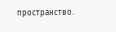пространство.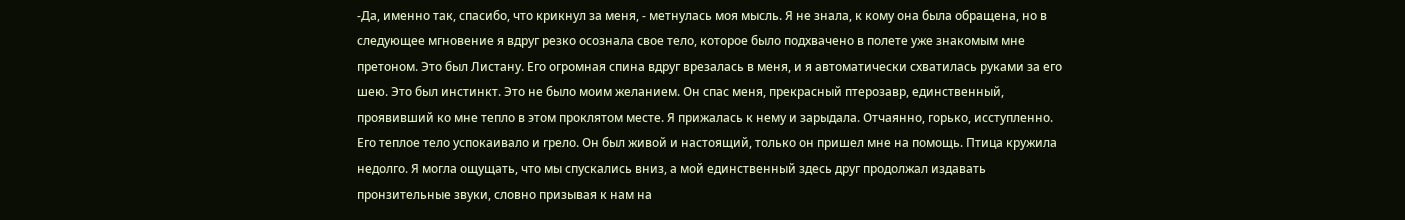-Да, именно так, спасибо, что крикнул за меня, - метнулась моя мысль. Я не знала, к кому она была обращена, но в следующее мгновение я вдруг резко осознала свое тело, которое было подхвачено в полете уже знакомым мне претоном. Это был Листану. Его огромная спина вдруг врезалась в меня, и я автоматически схватилась руками за его шею. Это был инстинкт. Это не было моим желанием. Он спас меня, прекрасный птерозавр, единственный, проявивший ко мне тепло в этом проклятом месте. Я прижалась к нему и зарыдала. Отчаянно, горько, исступленно. Его теплое тело успокаивало и грело. Он был живой и настоящий, только он пришел мне на помощь. Птица кружила недолго. Я могла ощущать, что мы спускались вниз, а мой единственный здесь друг продолжал издавать пронзительные звуки, словно призывая к нам на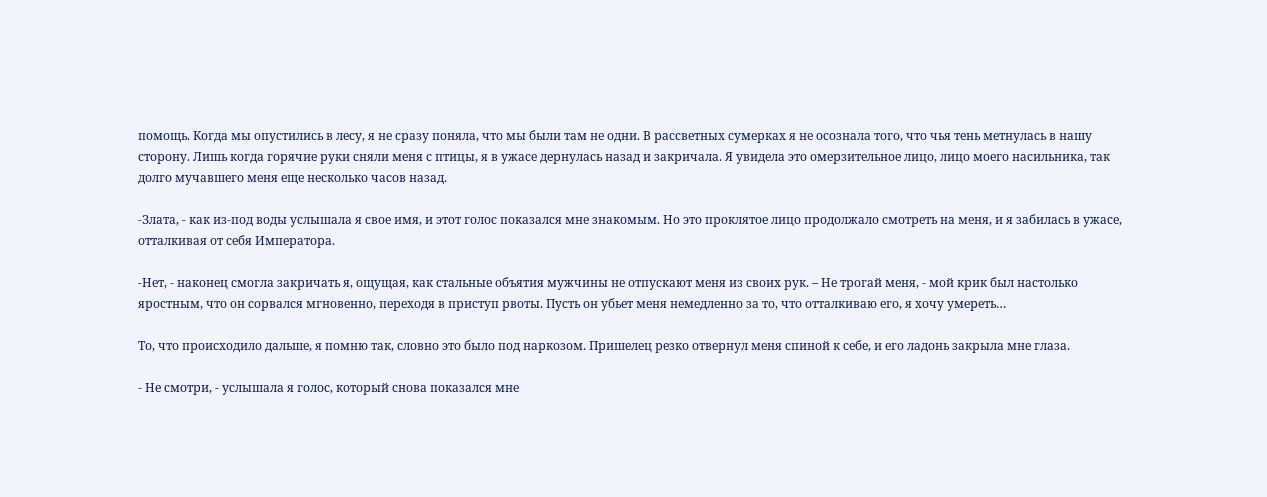помощь. Когда мы опустились в лесу, я не сразу поняла, что мы были там не одни. В рассветных сумерках я не осознала того, что чья тень метнулась в нашу сторону. Лишь когда горячие руки сняли меня с птицы, я в ужасе дернулась назад и закричала. Я увидела это омерзительное лицо, лицо моего насильника, так долго мучавшего меня еще несколько часов назад.

-Злата, - как из-под воды услышала я свое имя, и этот голос показался мне знакомым. Но это проклятое лицо продолжало смотреть на меня, и я забилась в ужасе, отталкивая от себя Императора.

-Нет, - наконец смогла закричать я, ощущая, как стальные объятия мужчины не отпускают меня из своих рук. – Не трогай меня, - мой крик был настолько яростным, что он сорвался мгновенно, переходя в приступ рвоты. Пусть он убьет меня немедленно за то, что отталкиваю его, я хочу умереть…

То, что происходило дальше, я помню так, словно это было под наркозом. Пришелец резко отвернул меня спиной к себе, и его ладонь закрыла мне глаза.

- Не смотри, - услышала я голос, который снова показался мне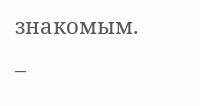знакомым. –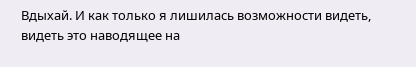Вдыхай. И как только я лишилась возможности видеть, видеть это наводящее на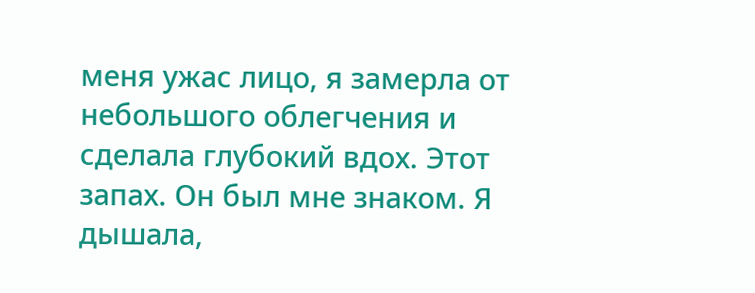меня ужас лицо, я замерла от небольшого облегчения и сделала глубокий вдох. Этот запах. Он был мне знаком. Я дышала,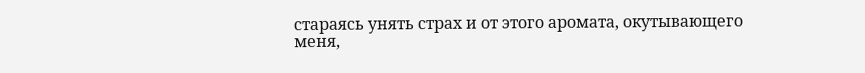стараясь унять страх и от этого аромата, окутывающего меня,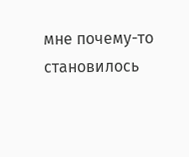мне почему-то становилось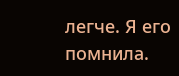легче. Я его помнила.